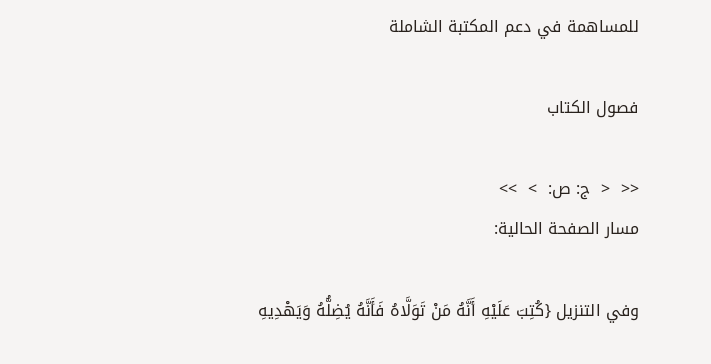للمساهمة في دعم المكتبة الشاملة

فصول الكتاب

<<  <  ج: ص:  >  >>
مسار الصفحة الحالية:

وفي التنزيل {كُتِبَ عَلَيْهِ أَنَّهُ مَنْ تَوَلَّاهُ فَأَنَّهُ يُضِلُّهُ وَيَهْدِيهِ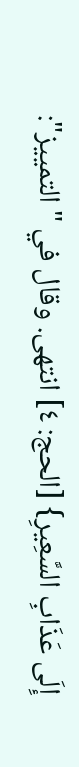إِلَى عَذَابِ السَّعِيرِ} [الحج: ٤] انتهى. وقال في "التمييز":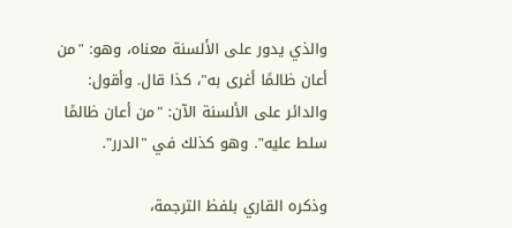والذي يدور على الألسنة معناه، وهو: "من أعان ظالمًا أغرى به"، كذا قال. وأقول: والدائر على الألسنة الآن: "من أعان ظالمًا سلط عليه". وهو كذلك في "الدرر".

وذكره القاري بلفظ الترجمة،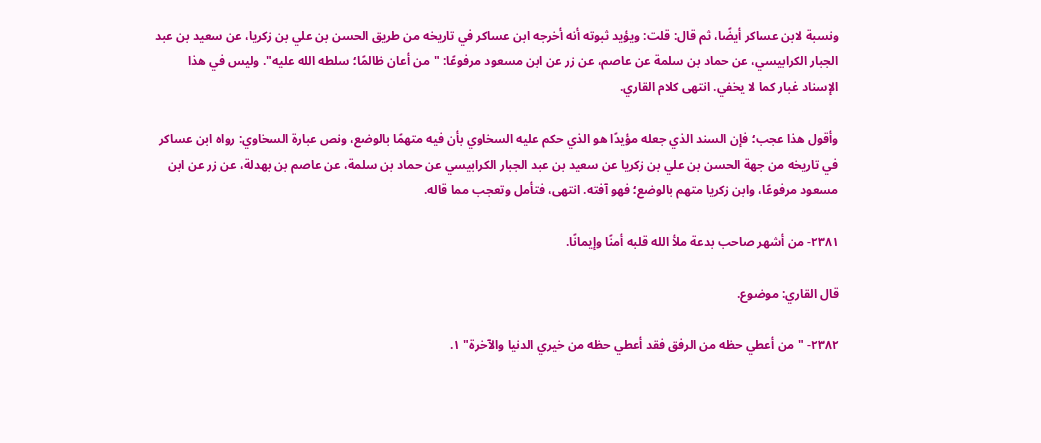ونسبة لابن عساكر أيضًا، ثم قال: قلت: ويؤيد ثبوته أنه أخرجه ابن عساكر في تاريخه من طريق الحسن بن علي بن زكريا، عن سعيد بن عبد الجبار الكرابيسي، عن حماد بن سلمة عن عاصم، عن زر عن ابن مسعود مرفوعًا: "من أعان ظالمًا؛ سلطه الله عليه". وليس في هذا الإسناد غبار كما لا يخفي. انتهى كلام القاري.

وأقول هذا عجب؛ فإن السند الذي جعله مؤيدًا هو الذي حكم عليه السخاوي بأن فيه متهمًا بالوضع، ونص عبارة السخاوي: رواه ابن عساكر في تاريخه من جهة الحسن بن علي بن زكريا عن سعيد بن عبد الجبار الكرابيسي عن حماد بن سلمة، عن عاصم بن بهدلة، عن زر عن ابن مسعود مرفوعًا، وابن زكريا متهم بالوضع؛ فهو آفته. انتهى، فتأمل وتعجب مما قاله.

٢٣٨١- من أشهر صاحب بدعة ملأ الله قلبه أمنًا وإيمانًا.

قال القاري: موضوع.

٢٣٨٢- "من أعطي حظه من الرفق فقد أعطي حظه من خيري الدنيا والآخرة" ١.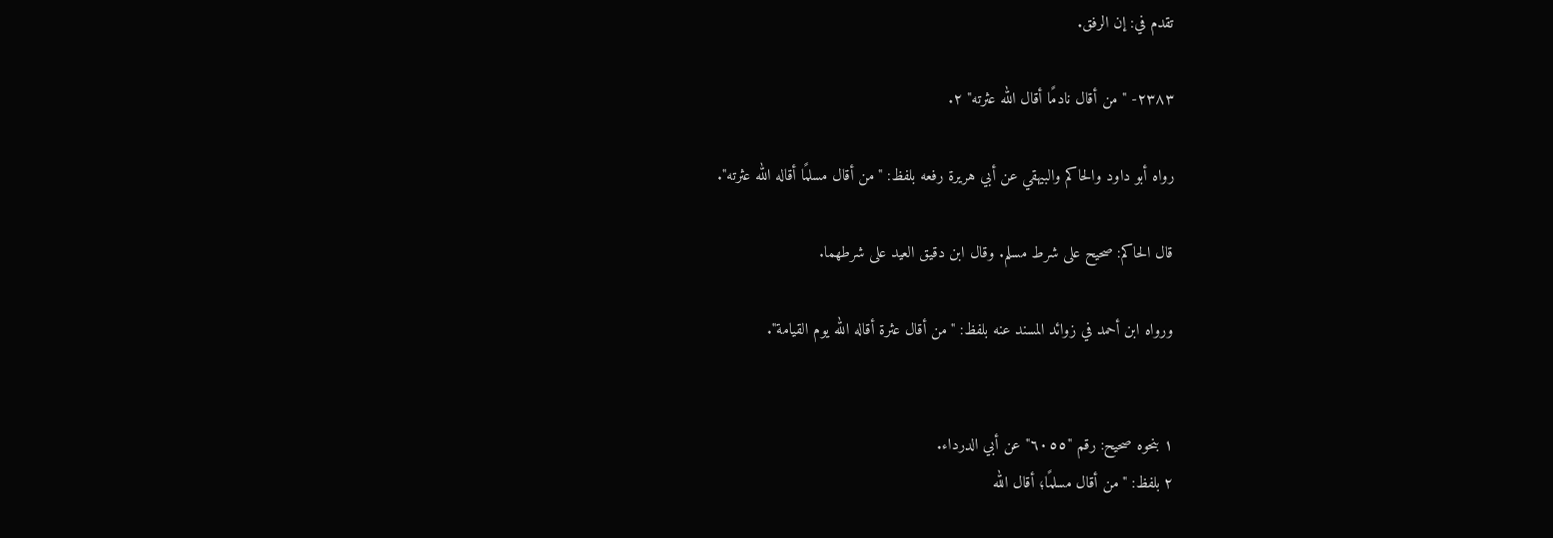تقدم في: إن الرفق.

٢٣٨٣- "من أقال نادمًا أقال الله عثرته" ٢.

رواه أبو داود والحاكم والبيهقي عن أبي هريرة رفعه بلفظ: "من أقال مسلمًا أقاله الله عثرته".

قال الحاكم: صحيح على شرط مسلم. وقال ابن دقيق العيد على شرطهما.

ورواه ابن أحمد في زوائد المسند عنه بلفظ: "من أقال عثرة أقاله الله يوم القيامة".


١ بنحوه صحيح: رقم "٦٠٥٥" عن أبي الدرداء.
٢ بلفظ: "من أقال مسلمًا؛ أقال الله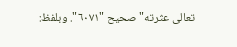تعالى عثرته" صحيح "٦٠٧١". وبلفظ: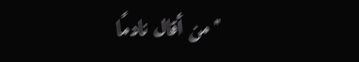"من أقال نادمًا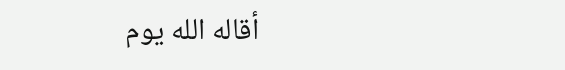أقاله الله يوم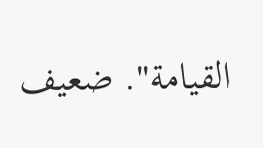القيامة". ضعيف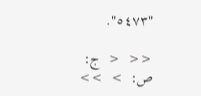"٥٤٧٣".

<<  <  ج: ص:  >  >>